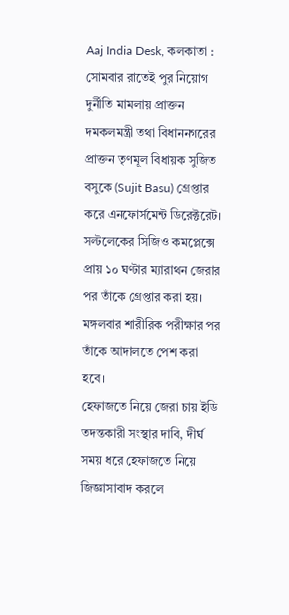Aaj India Desk, কলকাতা : সোমবার রাতেই পুর নিয়োগ দুর্নীতি মামলায় প্রাক্তন দমকলমন্ত্রী তথা বিধাননগরের প্রাক্তন তৃণমূল বিধায়ক সুজিত বসুকে (Sujit Basu) গ্রেপ্তার করে এনফোর্সমেন্ট ডিরেক্টরেট। সল্টলেকের সিজিও কমপ্লেক্সে প্রায় ১০ ঘণ্টার ম্যারাথন জেরার পর তাঁকে গ্রেপ্তার করা হয়। মঙ্গলবার শারীরিক পরীক্ষার পর তাঁকে আদালতে পেশ করা হবে।
হেফাজতে নিয়ে জেরা চায় ইডি
তদন্তকারী সংস্থার দাবি, দীর্ঘ সময় ধরে হেফাজতে নিয়ে জিজ্ঞাসাবাদ করলে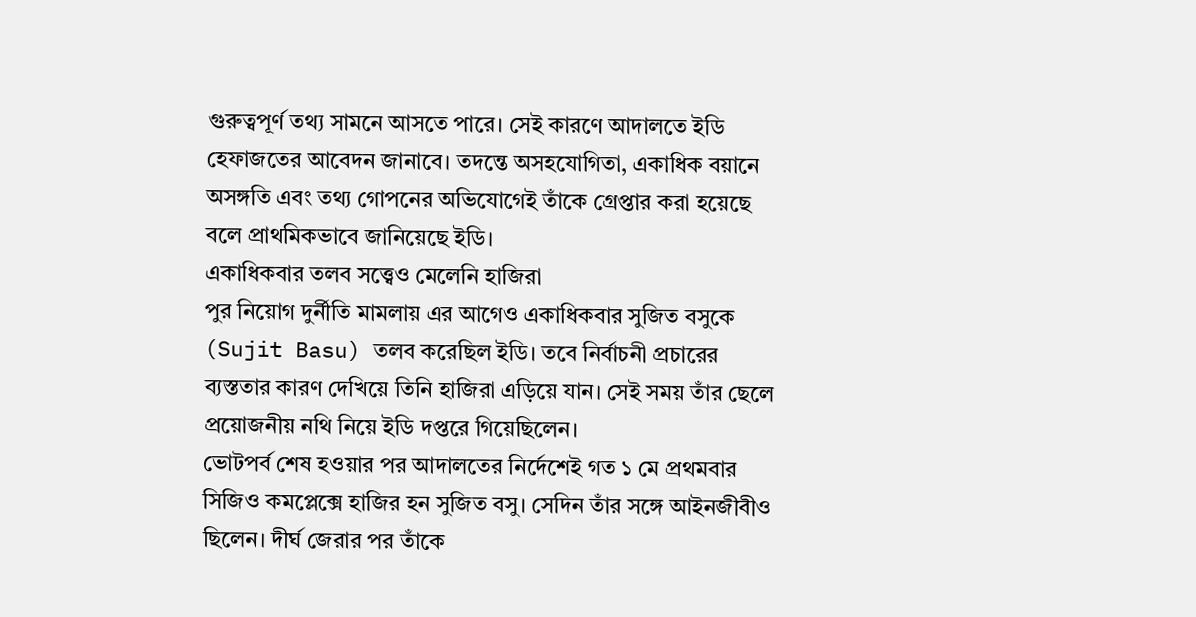গুরুত্বপূর্ণ তথ্য সামনে আসতে পারে। সেই কারণে আদালতে ইডি হেফাজতের আবেদন জানাবে। তদন্তে অসহযোগিতা, একাধিক বয়ানে অসঙ্গতি এবং তথ্য গোপনের অভিযোগেই তাঁকে গ্রেপ্তার করা হয়েছে বলে প্রাথমিকভাবে জানিয়েছে ইডি।
একাধিকবার তলব সত্ত্বেও মেলেনি হাজিরা
পুর নিয়োগ দুর্নীতি মামলায় এর আগেও একাধিকবার সুজিত বসুকে (Sujit Basu) তলব করেছিল ইডি। তবে নির্বাচনী প্রচারের ব্যস্ততার কারণ দেখিয়ে তিনি হাজিরা এড়িয়ে যান। সেই সময় তাঁর ছেলে প্রয়োজনীয় নথি নিয়ে ইডি দপ্তরে গিয়েছিলেন।
ভোটপর্ব শেষ হওয়ার পর আদালতের নির্দেশেই গত ১ মে প্রথমবার সিজিও কমপ্লেক্সে হাজির হন সুজিত বসু। সেদিন তাঁর সঙ্গে আইনজীবীও ছিলেন। দীর্ঘ জেরার পর তাঁকে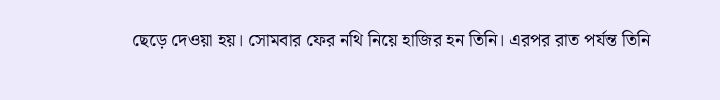ছেড়ে দেওয়া হয়। সোমবার ফের নথি নিয়ে হাজির হন তিনি। এরপর রাত পর্যন্ত তিনি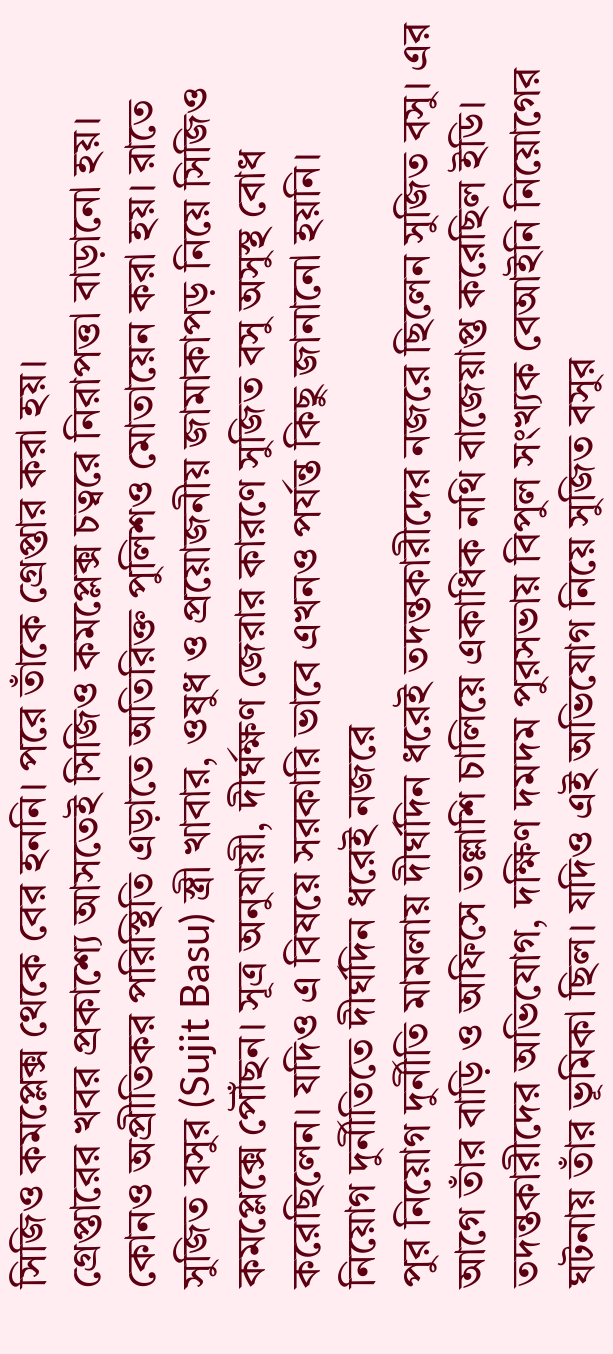সিজিও কমপ্লেক্স থেকে বের হননি। পরে তাঁকে গ্রেপ্তার করা হয়।
গ্রেপ্তারের খবর প্রকাশ্যে আসতেই সিজিও কমপ্লেক্স চত্বরে নিরাপত্তা বাড়ানো হয়। কোনও অপ্রীতিকর পরিস্থিতি এড়াতে অতিরিক্ত পুলিশও মোতায়েন করা হয়। রাতে সুজিত বসুর (Sujit Basu) স্ত্রী খাবার, ওষুধ ও প্রয়োজনীয় জামাকাপড় নিয়ে সিজিও কমপ্লেক্সে পৌঁছন। সূত্র অনুযায়ী, দীর্ঘক্ষণ জেরার কারণে সুজিত বসু অসুস্থ বোধ করেছিলেন। যদিও এ বিষয়ে সরকারি ভাবে এখনও পর্যন্ত কিছু জানানো হয়নি।
নিয়োগ দুর্নীতিতে দীর্ঘদিন ধরেই নজরে
পুর নিয়োগ দুর্নীতি মামলায় দীর্ঘদিন ধরেই তদন্তকারীদের নজরে ছিলেন সুজিত বসু। এর আগে তাঁর বাড়ি ও অফিসে তল্লাশি চালিয়ে একাধিক নথি বাজেয়াপ্ত করেছিল ইডি। তদন্তকারীদের অভিযোগ, দক্ষিণ দমদম পুরসভায় বিপুল সংখ্যক বেআইনি নিয়োগের ঘটনায় তাঁর ভূমিকা ছিল। যদিও এই অভিযোগ নিয়ে সুজিত বসুর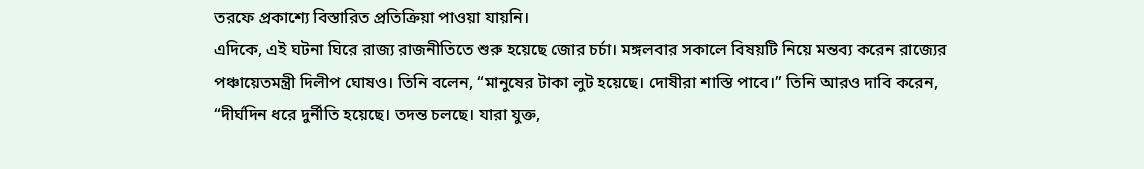তরফে প্রকাশ্যে বিস্তারিত প্রতিক্রিয়া পাওয়া যায়নি।
এদিকে, এই ঘটনা ঘিরে রাজ্য রাজনীতিতে শুরু হয়েছে জোর চর্চা। মঙ্গলবার সকালে বিষয়টি নিয়ে মন্তব্য করেন রাজ্যের পঞ্চায়েতমন্ত্রী দিলীপ ঘোষও। তিনি বলেন, “মানুষের টাকা লুট হয়েছে। দোষীরা শাস্তি পাবে।” তিনি আরও দাবি করেন, “দীর্ঘদিন ধরে দুর্নীতি হয়েছে। তদন্ত চলছে। যারা যুক্ত,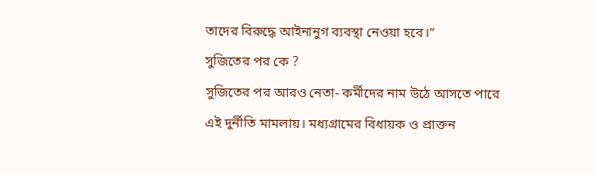তাদের বিরুদ্ধে আইনানুগ ব্যবস্থা নেওয়া হবে।”
সুজিতের পর কে ?
সুজিতের পর আরও নেতা- কর্মীদের নাম উঠে আসতে পারে এই দুর্নীতি মামলায়। মধ্যগ্রামের বিধায়ক ও প্রাক্তন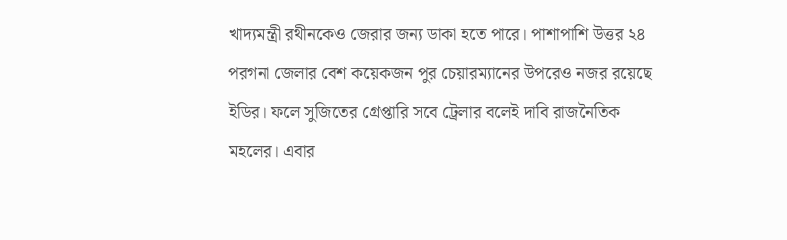খাদ্যমন্ত্রী রথীনকেও জেরার জন্য ডাকা হতে পারে। পাশাপাশি উত্তর ২৪ পরগনা জেলার বেশ কয়েকজন পুর চেয়ারম্যানের উপরেও নজর রয়েছে ইডির। ফলে সুজিতের গ্রেপ্তারি সবে ট্রেলার বলেই দাবি রাজনৈতিক মহলের। এবার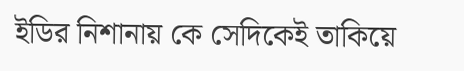ইডির নিশানায় কে সেদিকেই তাকিয়ে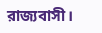রাজ্যবাসী।